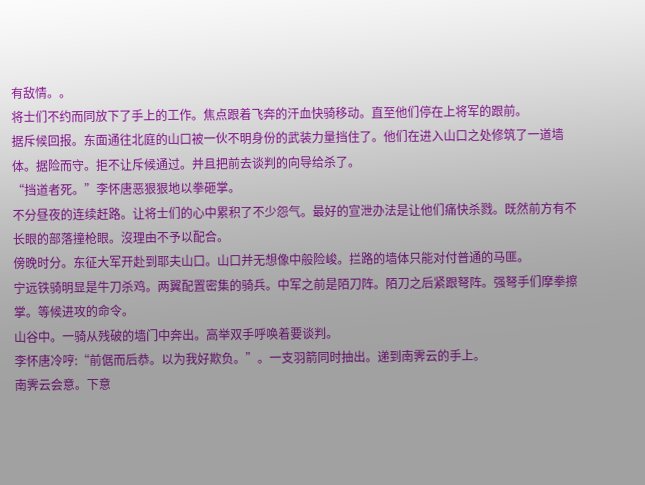有敌情。。
将士们不约而同放下了手上的工作。焦点跟着飞奔的汗血快骑移动。直至他们停在上将军的跟前。
据斥候回报。东面通往北庭的山口被一伙不明身份的武装力量挡住了。他们在进入山口之处修筑了一道墙体。据险而守。拒不让斥候通过。并且把前去谈判的向导给杀了。
“挡道者死。”李怀唐恶狠狠地以拳砸掌。
不分昼夜的连续赶路。让将士们的心中累积了不少怨气。最好的宣泄办法是让他们痛快杀戮。既然前方有不长眼的部落撞枪眼。沒理由不予以配合。
傍晚时分。东征大军开赴到耶夫山口。山口并无想像中般险峻。拦路的墙体只能对付普通的马匪。
宁远铁骑明显是牛刀杀鸡。两翼配置密集的骑兵。中军之前是陌刀阵。陌刀之后紧跟弩阵。强弩手们摩拳擦掌。等候进攻的命令。
山谷中。一骑从残破的墙门中奔出。高举双手呼唤着要谈判。
李怀唐冷哼:“前倨而后恭。以为我好欺负。”。一支羽箭同时抽出。递到南霁云的手上。
南霁云会意。下意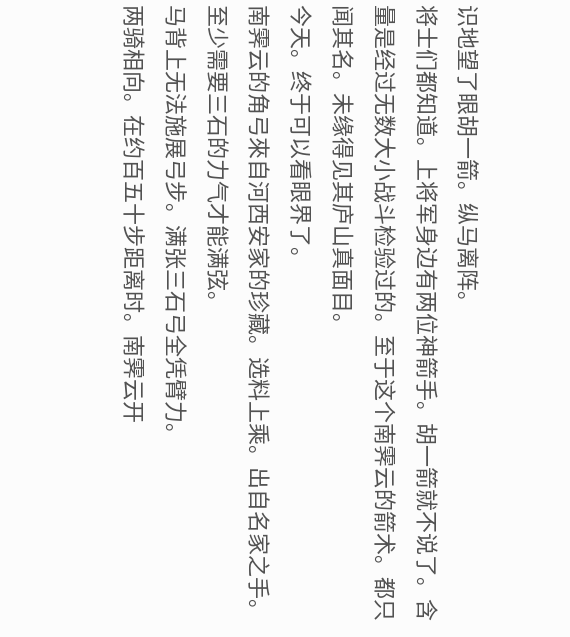识地望了眼胡一箭。纵马离阵。
将士们都知道。上将军身边有两位神箭手。胡一箭就不说了。含量是经过无数大小战斗检验过的。至于这个南霁云的箭术。都只闻其名。未缘得见其庐山真面目。
今天。终于可以看眼界了。
南霁云的角弓來自河西安家的珍藏。选料上乘。出自名家之手。至少需要三石的力气才能满弦。
马背上无法施展弓步。满张三石弓全凭臂力。
两骑相向。在约百五十步距离时。南霁云开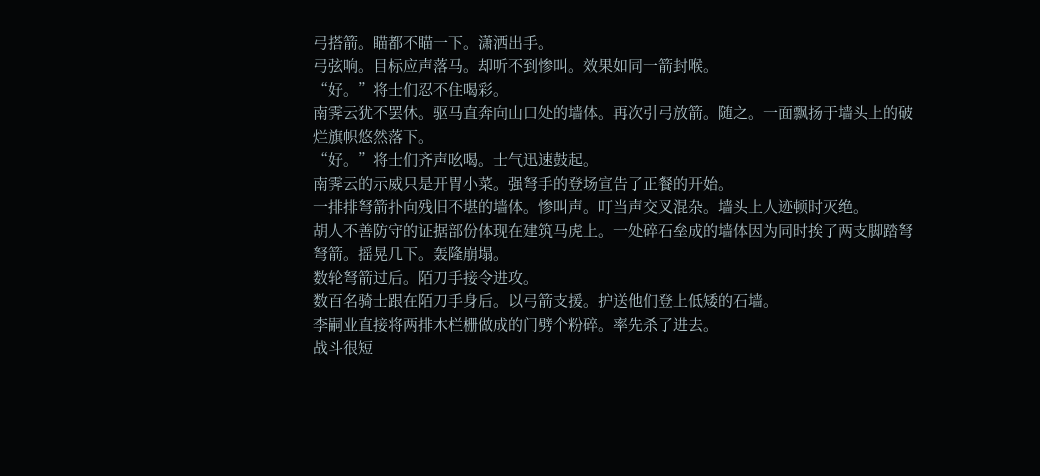弓搭箭。瞄都不瞄一下。潇洒出手。
弓弦响。目标应声落马。却听不到惨叫。效果如同一箭封喉。
“好。”将士们忍不住喝彩。
南霁云犹不罢休。驱马直奔向山口处的墙体。再次引弓放箭。随之。一面飘扬于墙头上的破烂旗帜悠然落下。
“好。”将士们齐声吆喝。士气迅速鼓起。
南霁云的示威只是开胃小菜。强弩手的登场宣告了正餐的开始。
一排排弩箭扑向残旧不堪的墙体。惨叫声。叮当声交叉混杂。墙头上人迹顿时灭绝。
胡人不善防守的证据部份体现在建筑马虎上。一处碎石垒成的墙体因为同时挨了两支脚踏弩弩箭。摇晃几下。轰隆崩塌。
数轮弩箭过后。陌刀手接令进攻。
数百名骑士跟在陌刀手身后。以弓箭支援。护送他们登上低矮的石墙。
李嗣业直接将两排木栏栅做成的门劈个粉碎。率先杀了进去。
战斗很短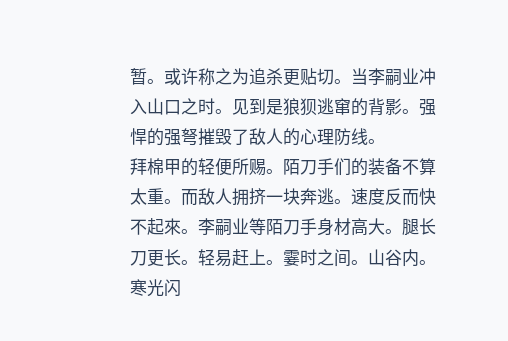暂。或许称之为追杀更贴切。当李嗣业冲入山口之时。见到是狼狈逃窜的背影。强悍的强弩摧毁了敌人的心理防线。
拜棉甲的轻便所赐。陌刀手们的装备不算太重。而敌人拥挤一块奔逃。速度反而快不起來。李嗣业等陌刀手身材高大。腿长刀更长。轻易赶上。霎时之间。山谷内。寒光闪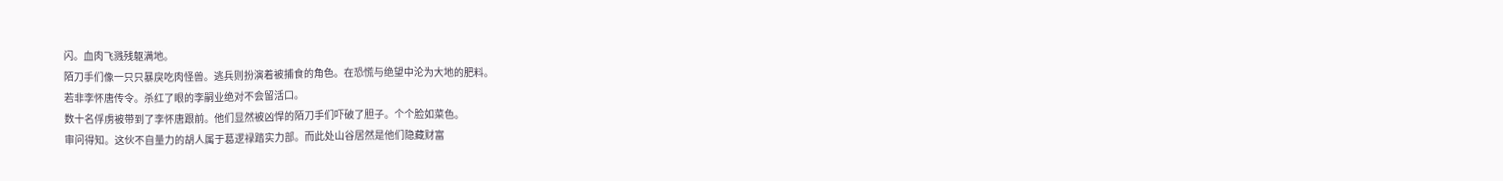闪。血肉飞溅残躯满地。
陌刀手们像一只只暴戾吃肉怪兽。逃兵则扮演着被捕食的角色。在恐慌与绝望中沦为大地的肥料。
若非李怀唐传令。杀红了眼的李嗣业绝对不会留活口。
数十名俘虏被带到了李怀唐跟前。他们显然被凶悍的陌刀手们吓破了胆子。个个脸如菜色。
审问得知。这伙不自量力的胡人属于葛逻禄踏实力部。而此处山谷居然是他们隐藏财富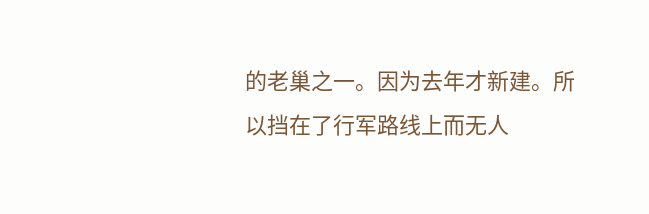的老巢之一。因为去年才新建。所以挡在了行军路线上而无人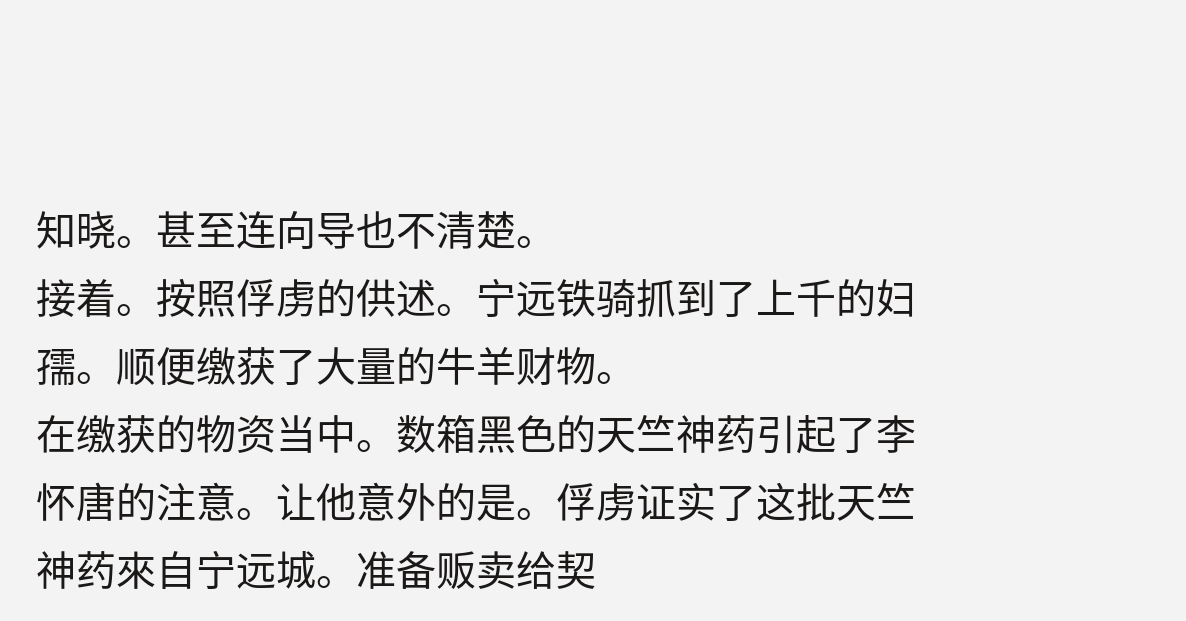知晓。甚至连向导也不清楚。
接着。按照俘虏的供述。宁远铁骑抓到了上千的妇孺。顺便缴获了大量的牛羊财物。
在缴获的物资当中。数箱黑色的天竺神药引起了李怀唐的注意。让他意外的是。俘虏证实了这批天竺神药來自宁远城。准备贩卖给契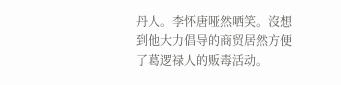丹人。李怀唐哑然哂笑。沒想到他大力倡导的商贸居然方便了葛逻禄人的贩毒活动。